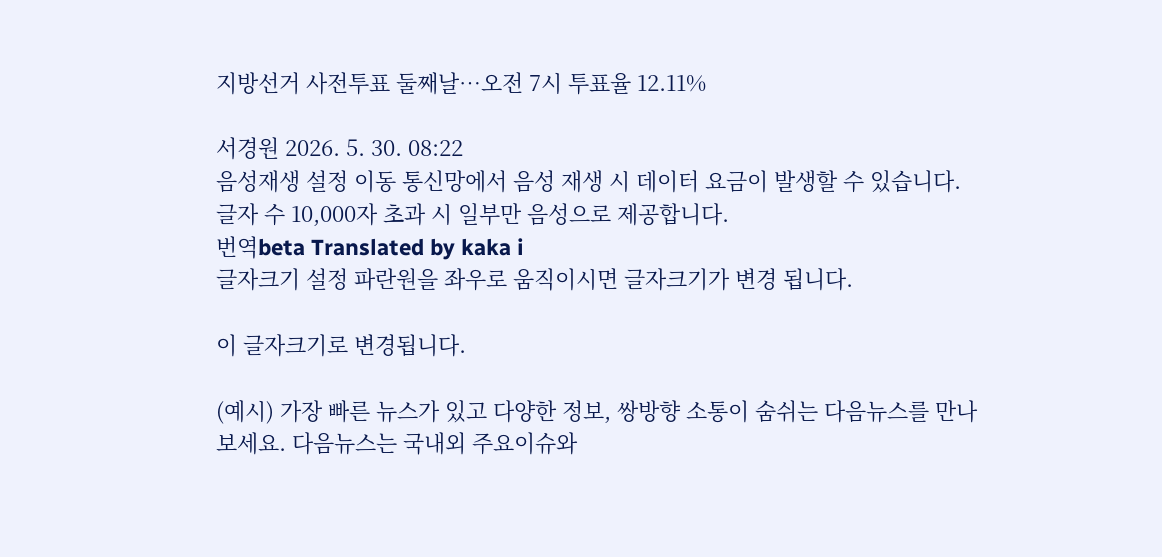지방선거 사전투표 둘째날…오전 7시 투표율 12.11%

서경원 2026. 5. 30. 08:22
음성재생 설정 이동 통신망에서 음성 재생 시 데이터 요금이 발생할 수 있습니다. 글자 수 10,000자 초과 시 일부만 음성으로 제공합니다.
번역beta Translated by kaka i
글자크기 설정 파란원을 좌우로 움직이시면 글자크기가 변경 됩니다.

이 글자크기로 변경됩니다.

(예시) 가장 빠른 뉴스가 있고 다양한 정보, 쌍방향 소통이 숨쉬는 다음뉴스를 만나보세요. 다음뉴스는 국내외 주요이슈와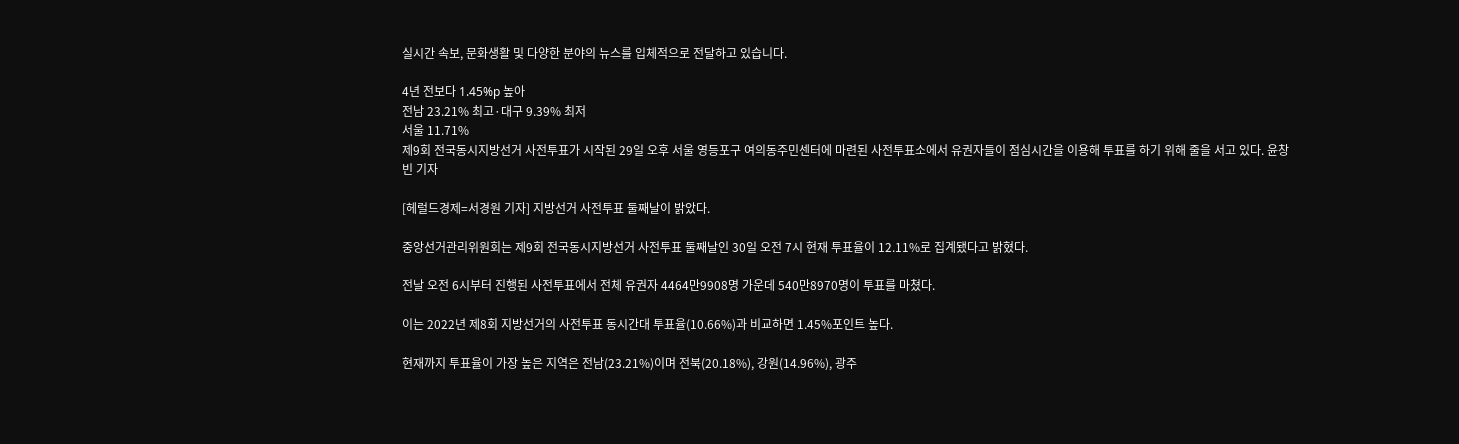실시간 속보, 문화생활 및 다양한 분야의 뉴스를 입체적으로 전달하고 있습니다.

4년 전보다 1.45%p 높아
전남 23.21% 최고·대구 9.39% 최저
서울 11.71%
제9회 전국동시지방선거 사전투표가 시작된 29일 오후 서울 영등포구 여의동주민센터에 마련된 사전투표소에서 유권자들이 점심시간을 이용해 투표를 하기 위해 줄을 서고 있다. 윤창빈 기자

[헤럴드경제=서경원 기자] 지방선거 사전투표 둘째날이 밝았다.

중앙선거관리위원회는 제9회 전국동시지방선거 사전투표 둘째날인 30일 오전 7시 현재 투표율이 12.11%로 집계됐다고 밝혔다.

전날 오전 6시부터 진행된 사전투표에서 전체 유권자 4464만9908명 가운데 540만8970명이 투표를 마쳤다.

이는 2022년 제8회 지방선거의 사전투표 동시간대 투표율(10.66%)과 비교하면 1.45%포인트 높다.

현재까지 투표율이 가장 높은 지역은 전남(23.21%)이며 전북(20.18%), 강원(14.96%), 광주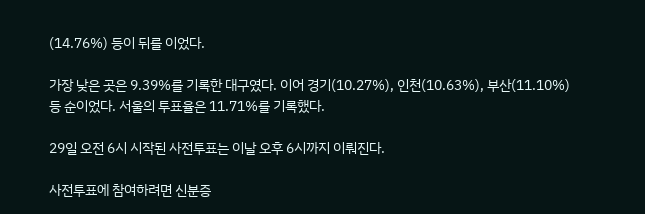(14.76%) 등이 뒤를 이었다.

가장 낮은 곳은 9.39%를 기록한 대구였다. 이어 경기(10.27%), 인천(10.63%), 부산(11.10%) 등 순이었다. 서울의 투표율은 11.71%를 기록했다.

29일 오전 6시 시작된 사전투표는 이날 오후 6시까지 이뤄진다.

사전투표에 참여하려면 신분증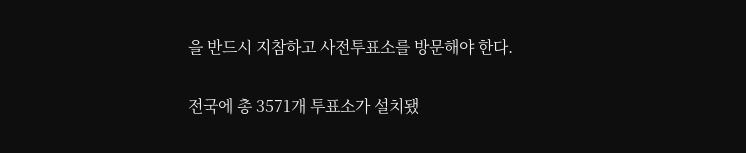을 반드시 지참하고 사전투표소를 방문해야 한다.

전국에 총 3571개 투표소가 설치됐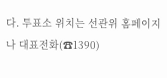다. 투표소 위치는 선관위 홈페이지나 대표전화(☎1390)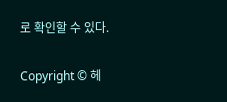로 확인할 수 있다.

Copyright © 헤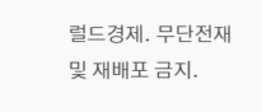럴드경제. 무단전재 및 재배포 금지.